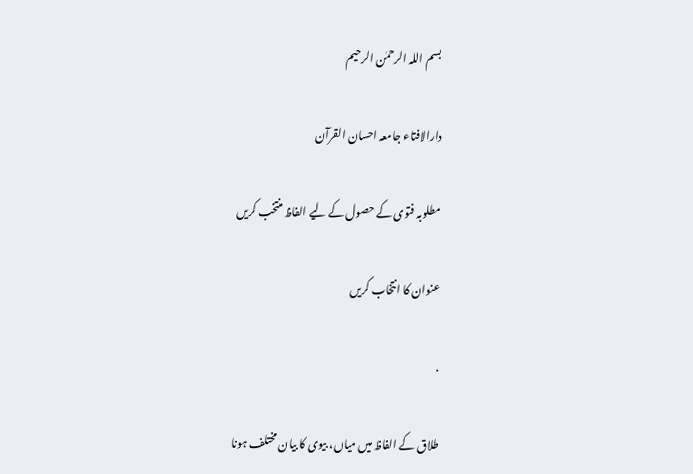بسم اللہ الرحمٰن الرحیم

دارالافتاء جامعہ احسان القرآن

مطلوبہ فتوی کے حصول کے لیے الفاظ منتخب کریں

عنوان کا انتخاب کریں

.

طلاق کے الفاظ میں میاں، بیوی کا بیان مختلف ہونا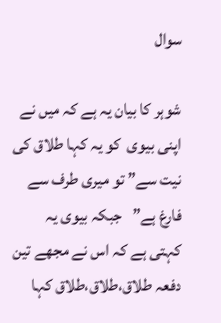سوال

شوہر کا بیان یہ ہے کہ میں نے اپنی بیوی  کو یہ کہا طلاق کی نیت سے” تو میری طرف سے فارغ ہے”   جبکہ بیوی یہ کہتی ہے کہ اس نے مجھے تین دفعہ طلاق،طلاق،طلاق کہا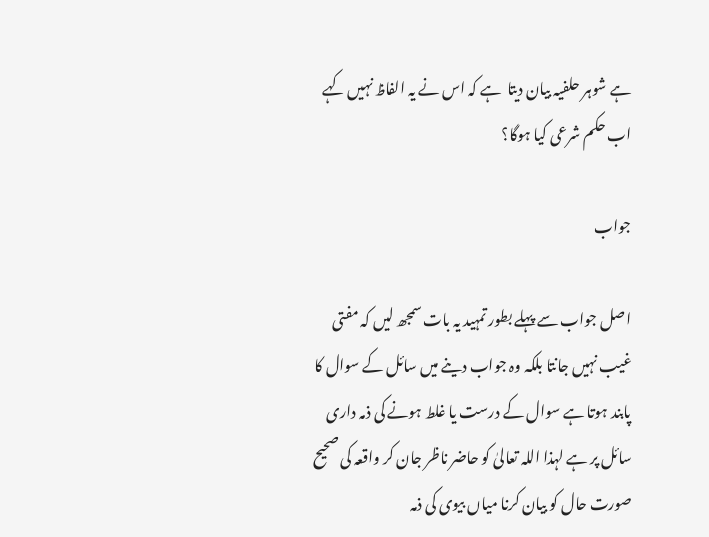ہے شوہر حلفیہ بیان دیتا  ہے کہ اس نے یہ الفاظ نہیں کہے  اب حکم شرعی کیا ہوگا؟

جواب

اصل جواب سے پہلے بطور تمہید یہ بات سمجھ لیں کہ مفتی غیب نہیں جانتا بلکہ وہ جواب دینے میں سائل کے سوال کا پابند ہوتا ہے سوال کے درست یا غلط ہونے کی ذمہ داری سائل پر ہے لہذا اللہ تعالیٰ کو حاضر ناظر جان کر واقعہ کی صحیح صورت حال کو بیان کرنا میاں بیوی کی ذمہ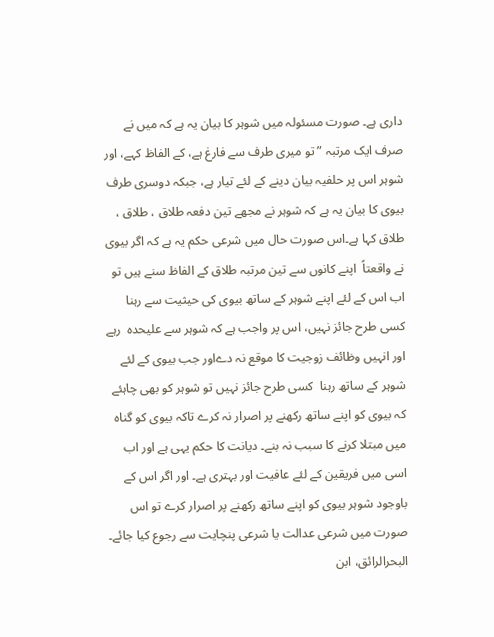داری ہے۔ صورت مسئولہ میں شوہر کا بیان یہ ہے کہ میں نے صرف ایک مرتبہ ” تو میری طرف سے فارغ ہے، کے الفاظ کہے، اور شوہر اس پر حلفیہ بیان دینے کے لئے تیار ہے، جبکہ دوسری طرف بیوی کا بیان یہ ہے کہ شوہر نے مجھے تین دفعہ طلاق ، طلاق ، طلاق کہا ہے۔اس صورت حال میں شرعی حکم یہ ہے کہ اگر بیوی نے واقعتاً  اپنے کانوں سے تین مرتبہ طلاق کے الفاظ سنے ہیں تو اب اس کے لئے اپنے شوہر کے ساتھ بیوی کی حیثیت سے رہنا کسی طرح جائز نہیں، اس پر واجب ہے کہ شوہر سے علیحدہ  رہے اور انہیں وظائف زوجیت کا موقع نہ دےاور جب بیوی کے لئے شوہر کے ساتھ رہنا  کسی طرح جائز نہیں تو شوہر کو بھی چاہئے کہ بیوی کو اپنے ساتھ رکھنے پر اصرار نہ کرے تاکہ بیوی کو گناہ میں مبتلا کرنے کا سبب نہ بنے۔ دیانت کا حکم یہی ہے اور اب اسی میں فریقین کے لئے عافیت اور بہتری ہے۔ اور اگر اس کے باوجود شوہر بیوی کو اپنے ساتھ رکھنے پر اصرار کرے تو اس صورت میں شرعی عدالت یا شرعی پنچایت سے رجوع کیا جائے۔
البحرالرائق، ابن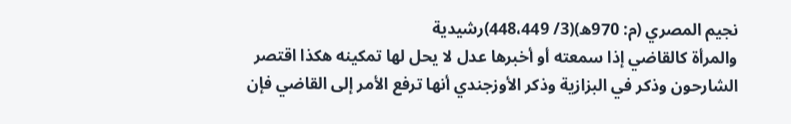نجيم المصري (م: 970ه)(3/ 448،449)رشيدية
والمرأة كالقاضي إذا سمعته أو أخبرها عدل لا يحل لها تمكينه هكذا اقتصر الشارحون وذكر في البزازية وذكر الأوزجندي أنها ترفع الأمر إلى القاضي فإن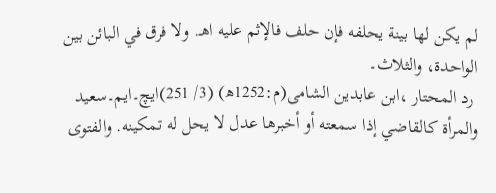لم يكن لها بينة يحلفه فإن حلف فالإثم عليه اهـ. ولا فرق في البائن بين الواحدة، والثلاث۔
 رد المحتار ،ابن عابدین الشامی(م:1252ھ) (3/ 251)ايچ۔ايم۔سعيد
والمرأة كالقاضي إذا سمعته أو أخبرها عدل لا يحل له تمكينه. والفتوى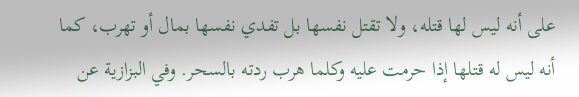على أنه ليس لها قتله، ولا تقتل نفسها بل تفدي نفسها بمال أو تهرب، كما أنه ليس له قتلها إذا حرمت عليه وكلما هرب ردته بالسحر. وفي البزازية عن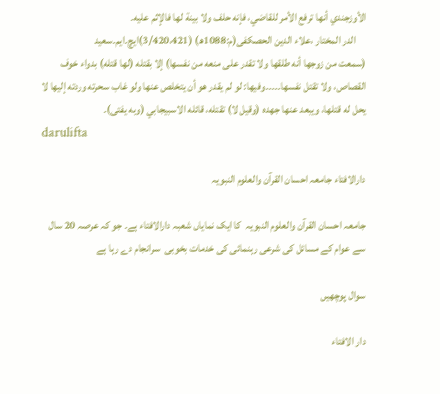الأوزجندي أنها ترفع الأمر للقاضي، فإنه حلف ولا بينة لها فالإثم عليه۔
     الدر المختار ،علاء الدین الحصکفی(م:1088ھ) (3/420،421)ايچ۔ايم۔سعيد
(سمعت من زوجها أنه طلقها ولا تقدر على منعه من نفسها) إلا بقتله (لها قتله) بدواء خوف القصاص، ولا تقتل نفسها۔۔۔۔۔وفيها: لو لم يقدر هو أن يتخلص عنها ولو غاب سحرته وردته إليها لا يحل له قتلها، ويبعد عنها جهده (وقيل لا) تقتله، قائله الاسبيجابي (وبه يفتى)۔
darulifta

دارالافتاء جامعہ احسان القرآن والعلوم النبویہ

جامعہ احسان القرآن والعلوم النبویہ  کا ایک نمایاں شعبہ دارالافتاء ہے۔ جو کہ عرصہ 20 سال سے عوام کے مسائل کی شرعی رہنمائی کی خدمات بخوبی  سرانجام دے رہا ہے

سوال پوچھیں

دار الافتاء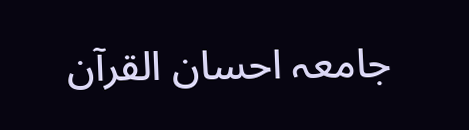جامعہ احسان القرآن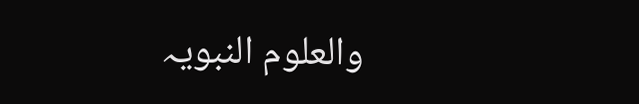والعلوم النبویہ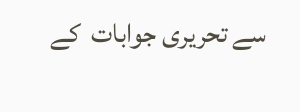سے تحریری جوابات  کے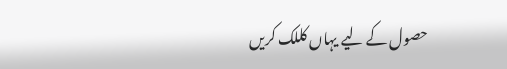حصول کے لیے یہاں کللک کریں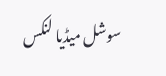سوشل میڈیا لنکس